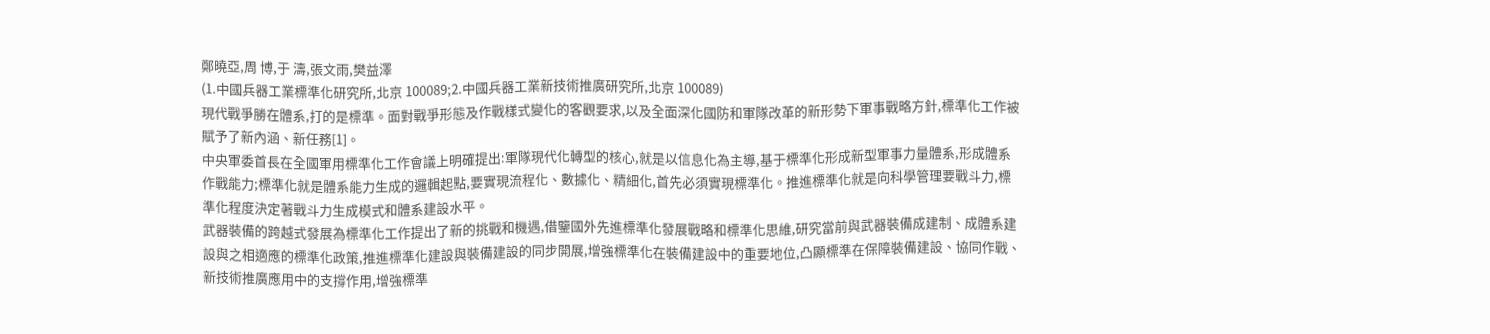鄭曉亞,周 博,于 濤,張文雨,樊益澤
(1.中國兵器工業標準化研究所,北京 100089;2.中國兵器工業新技術推廣研究所,北京 100089)
現代戰爭勝在體系,打的是標準。面對戰爭形態及作戰樣式變化的客觀要求,以及全面深化國防和軍隊改革的新形勢下軍事戰略方針,標準化工作被賦予了新內涵、新任務[1]。
中央軍委首長在全國軍用標準化工作會議上明確提出:軍隊現代化轉型的核心,就是以信息化為主導,基于標準化形成新型軍事力量體系,形成體系作戰能力;標準化就是體系能力生成的邏輯起點,要實現流程化、數據化、精細化,首先必須實現標準化。推進標準化就是向科學管理要戰斗力,標準化程度決定著戰斗力生成模式和體系建設水平。
武器裝備的跨越式發展為標準化工作提出了新的挑戰和機遇,借鑒國外先進標準化發展戰略和標準化思維,研究當前與武器裝備成建制、成體系建設與之相適應的標準化政策,推進標準化建設與裝備建設的同步開展,增強標準化在裝備建設中的重要地位,凸顯標準在保障裝備建設、協同作戰、新技術推廣應用中的支撐作用,增強標準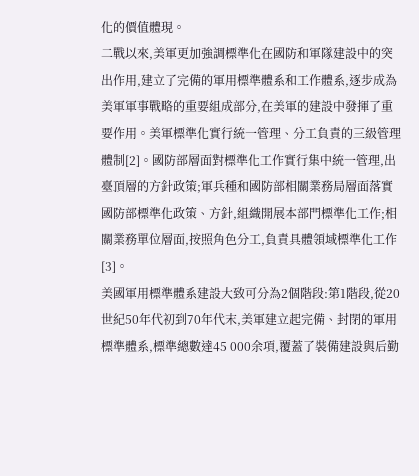化的價值體現。
二戰以來,美軍更加強調標準化在國防和軍隊建設中的突出作用,建立了完備的軍用標準體系和工作體系,逐步成為美軍軍事戰略的重要組成部分,在美軍的建設中發揮了重要作用。美軍標準化實行統一管理、分工負責的三級管理體制[2]。國防部層面對標準化工作實行集中統一管理,出臺頂層的方針政策;軍兵種和國防部相關業務局層面落實國防部標準化政策、方針,組織開展本部門標準化工作;相關業務單位層面,按照角色分工,負責具體領域標準化工作[3]。
美國軍用標準體系建設大致可分為2個階段:第1階段,從20世紀50年代初到70年代末,美軍建立起完備、封閉的軍用標準體系,標準總數達45 000余項,覆蓋了裝備建設與后勤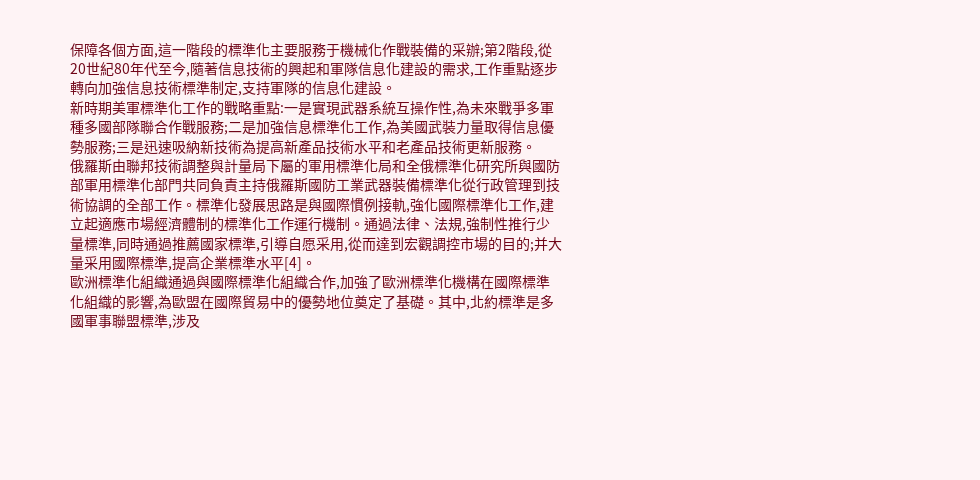保障各個方面,這一階段的標準化主要服務于機械化作戰裝備的采辦;第2階段,從20世紀80年代至今,隨著信息技術的興起和軍隊信息化建設的需求,工作重點逐步轉向加強信息技術標準制定,支持軍隊的信息化建設。
新時期美軍標準化工作的戰略重點:一是實現武器系統互操作性,為未來戰爭多軍種多國部隊聯合作戰服務;二是加強信息標準化工作,為美國武裝力量取得信息優勢服務;三是迅速吸納新技術為提高新產品技術水平和老產品技術更新服務。
俄羅斯由聯邦技術調整與計量局下屬的軍用標準化局和全俄標準化研究所與國防部軍用標準化部門共同負責主持俄羅斯國防工業武器裝備標準化從行政管理到技術協調的全部工作。標準化發展思路是與國際慣例接軌,強化國際標準化工作,建立起適應市場經濟體制的標準化工作運行機制。通過法律、法規,強制性推行少量標準,同時通過推薦國家標準,引導自愿采用,從而達到宏觀調控市場的目的;并大量采用國際標準,提高企業標準水平[4]。
歐洲標準化組織通過與國際標準化組織合作,加強了歐洲標準化機構在國際標準化組織的影響,為歐盟在國際貿易中的優勢地位奠定了基礎。其中,北約標準是多國軍事聯盟標準,涉及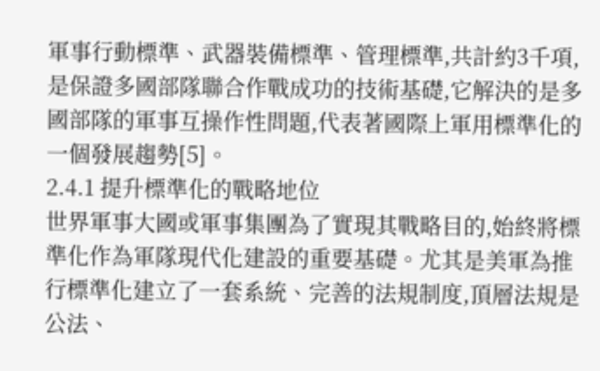軍事行動標準、武器裝備標準、管理標準,共計約3千項,是保證多國部隊聯合作戰成功的技術基礎,它解決的是多國部隊的軍事互操作性問題,代表著國際上軍用標準化的一個發展趨勢[5]。
2.4.1 提升標準化的戰略地位
世界軍事大國或軍事集團為了實現其戰略目的,始終將標準化作為軍隊現代化建設的重要基礎。尤其是美軍為推行標準化建立了一套系統、完善的法規制度,頂層法規是公法、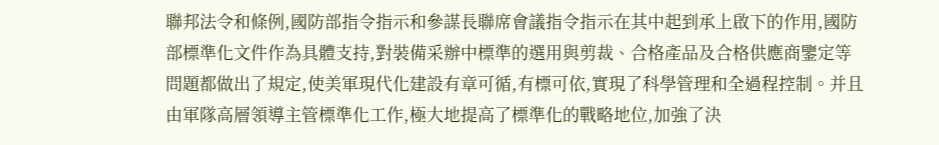聯邦法令和條例,國防部指令指示和參謀長聯席會議指令指示在其中起到承上啟下的作用,國防部標準化文件作為具體支持,對裝備采辦中標準的選用與剪裁、合格產品及合格供應商鑒定等問題都做出了規定,使美軍現代化建設有章可循,有標可依,實現了科學管理和全過程控制。并且由軍隊高層領導主管標準化工作,極大地提高了標準化的戰略地位,加強了決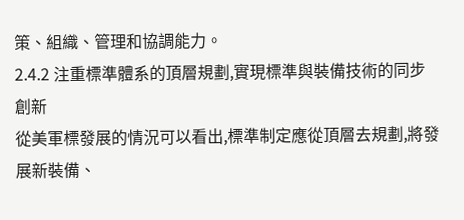策、組織、管理和協調能力。
2.4.2 注重標準體系的頂層規劃,實現標準與裝備技術的同步創新
從美軍標發展的情況可以看出,標準制定應從頂層去規劃,將發展新裝備、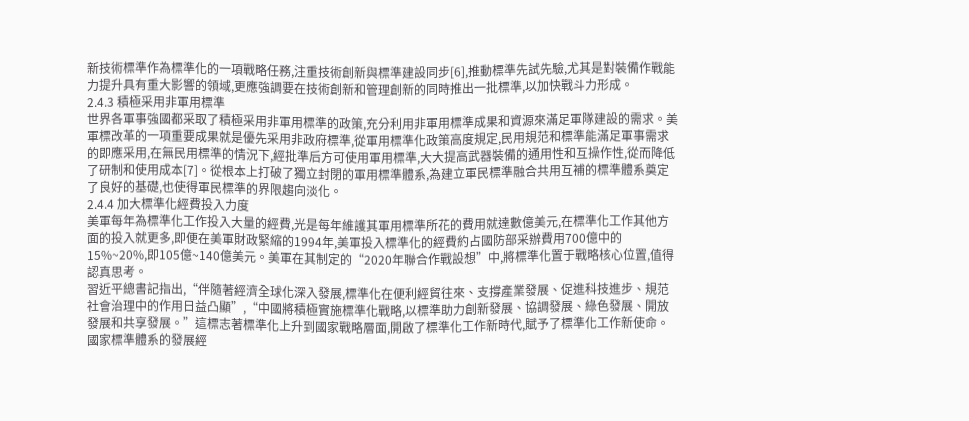新技術標準作為標準化的一項戰略任務,注重技術創新與標準建設同步[6],推動標準先試先驗,尤其是對裝備作戰能力提升具有重大影響的領域,更應強調要在技術創新和管理創新的同時推出一批標準,以加快戰斗力形成。
2.4.3 積極采用非軍用標準
世界各軍事強國都采取了積極采用非軍用標準的政策,充分利用非軍用標準成果和資源來滿足軍隊建設的需求。美軍標改革的一項重要成果就是優先采用非政府標準,從軍用標準化政策高度規定,民用規范和標準能滿足軍事需求的即應采用,在無民用標準的情況下,經批準后方可使用軍用標準,大大提高武器裝備的通用性和互操作性,從而降低了研制和使用成本[7]。從根本上打破了獨立封閉的軍用標準體系,為建立軍民標準融合共用互補的標準體系奠定了良好的基礎,也使得軍民標準的界限趨向淡化。
2.4.4 加大標準化經費投入力度
美軍每年為標準化工作投入大量的經費,光是每年維護其軍用標準所花的費用就達數億美元,在標準化工作其他方面的投入就更多,即便在美軍財政緊縮的1994年,美軍投入標準化的經費約占國防部采辦費用700億中的15%~20%,即105億~140億美元。美軍在其制定的“2020年聯合作戰設想”中,將標準化置于戰略核心位置,值得認真思考。
習近平總書記指出,“伴隨著經濟全球化深入發展,標準化在便利經貿往來、支撐產業發展、促進科技進步、規范社會治理中的作用日益凸顯”,“中國將積極實施標準化戰略,以標準助力創新發展、協調發展、綠色發展、開放發展和共享發展。”這標志著標準化上升到國家戰略層面,開啟了標準化工作新時代,賦予了標準化工作新使命。
國家標準體系的發展經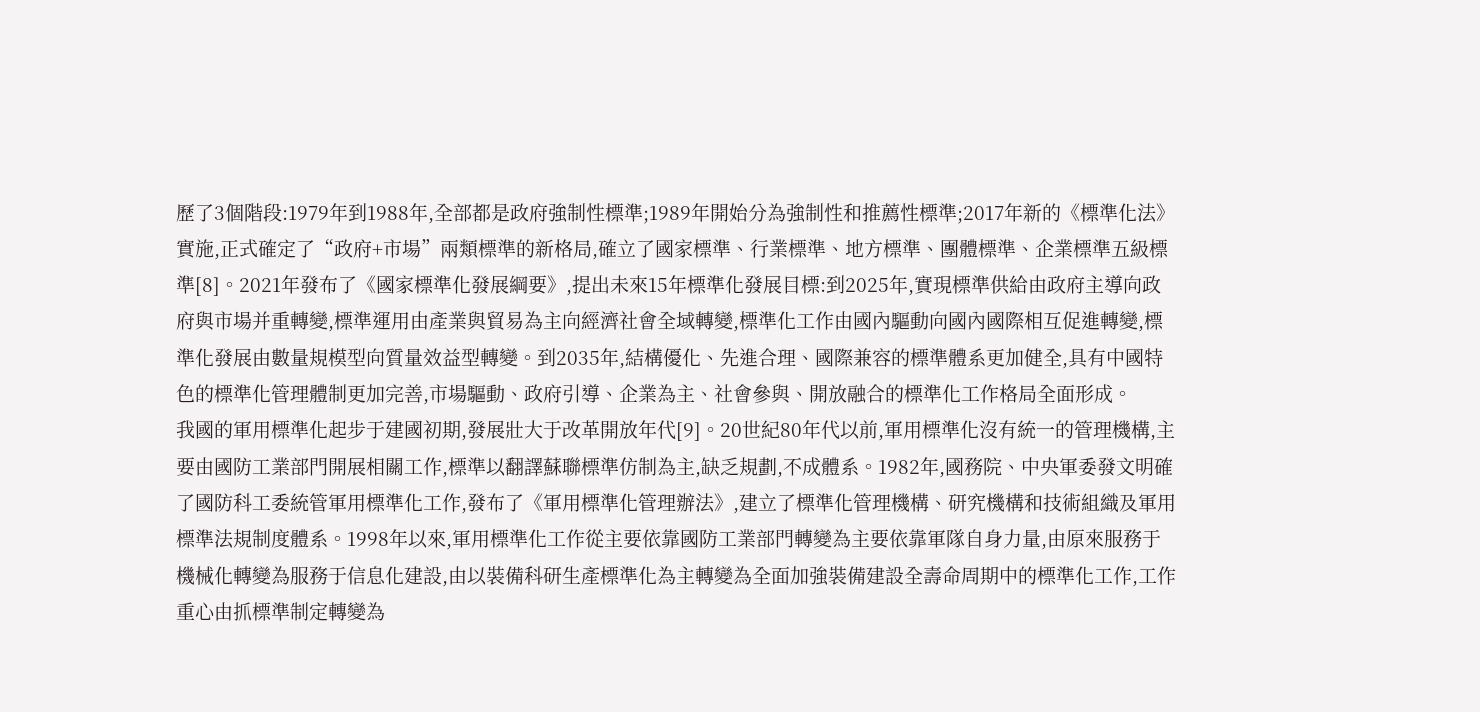歷了3個階段:1979年到1988年,全部都是政府強制性標準;1989年開始分為強制性和推薦性標準;2017年新的《標準化法》實施,正式確定了“政府+市場”兩類標準的新格局,確立了國家標準、行業標準、地方標準、團體標準、企業標準五級標準[8]。2021年發布了《國家標準化發展綱要》,提出未來15年標準化發展目標:到2025年,實現標準供給由政府主導向政府與市場并重轉變,標準運用由產業與貿易為主向經濟社會全域轉變,標準化工作由國內驅動向國內國際相互促進轉變,標準化發展由數量規模型向質量效益型轉變。到2035年,結構優化、先進合理、國際兼容的標準體系更加健全,具有中國特色的標準化管理體制更加完善,市場驅動、政府引導、企業為主、社會參與、開放融合的標準化工作格局全面形成。
我國的軍用標準化起步于建國初期,發展壯大于改革開放年代[9]。20世紀80年代以前,軍用標準化沒有統一的管理機構,主要由國防工業部門開展相關工作,標準以翻譯蘇聯標準仿制為主,缺乏規劃,不成體系。1982年,國務院、中央軍委發文明確了國防科工委統管軍用標準化工作,發布了《軍用標準化管理辦法》,建立了標準化管理機構、研究機構和技術組織及軍用標準法規制度體系。1998年以來,軍用標準化工作從主要依靠國防工業部門轉變為主要依靠軍隊自身力量,由原來服務于機械化轉變為服務于信息化建設,由以裝備科研生產標準化為主轉變為全面加強裝備建設全壽命周期中的標準化工作,工作重心由抓標準制定轉變為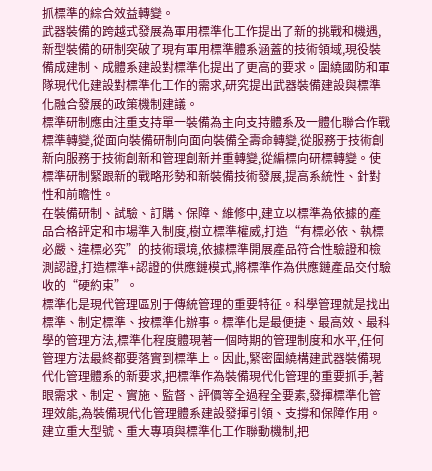抓標準的綜合效益轉變。
武器裝備的跨越式發展為軍用標準化工作提出了新的挑戰和機遇,新型裝備的研制突破了現有軍用標準體系涵蓋的技術領域,現役裝備成建制、成體系建設對標準化提出了更高的要求。圍繞國防和軍隊現代化建設對標準化工作的需求,研究提出武器裝備建設與標準化融合發展的政策機制建議。
標準研制應由注重支持單一裝備為主向支持體系及一體化聯合作戰標準轉變,從面向裝備研制向面向裝備全壽命轉變,從服務于技術創新向服務于技術創新和管理創新并重轉變,從編標向研標轉變。使標準研制緊跟新的戰略形勢和新裝備技術發展,提高系統性、針對性和前瞻性。
在裝備研制、試驗、訂購、保障、維修中,建立以標準為依據的產品合格評定和市場準入制度,樹立標準權威,打造“有標必依、執標必嚴、違標必究”的技術環境,依據標準開展產品符合性驗證和檢測認證,打造標準+認證的供應鏈模式,將標準作為供應鏈產品交付驗收的“硬約束”。
標準化是現代管理區別于傳統管理的重要特征。科學管理就是找出標準、制定標準、按標準化辦事。標準化是最便捷、最高效、最科學的管理方法,標準化程度體現著一個時期的管理制度和水平,任何管理方法最終都要落實到標準上。因此,緊密圍繞構建武器裝備現代化管理體系的新要求,把標準作為裝備現代化管理的重要抓手,著眼需求、制定、實施、監督、評價等全過程全要素,發揮標準化管理效能,為裝備現代化管理體系建設發揮引領、支撐和保障作用。
建立重大型號、重大專項與標準化工作聯動機制,把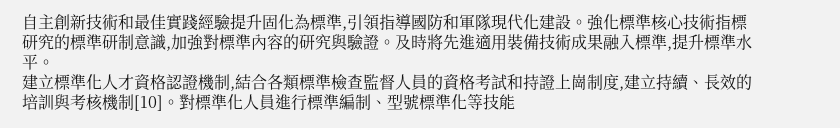自主創新技術和最佳實踐經驗提升固化為標準,引領指導國防和軍隊現代化建設。強化標準核心技術指標研究的標準研制意識,加強對標準內容的研究與驗證。及時將先進適用裝備技術成果融入標準,提升標準水平。
建立標準化人才資格認證機制,結合各類標準檢查監督人員的資格考試和持證上崗制度,建立持續、長效的培訓與考核機制[10]。對標準化人員進行標準編制、型號標準化等技能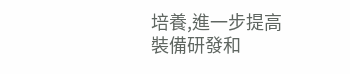培養,進一步提高裝備研發和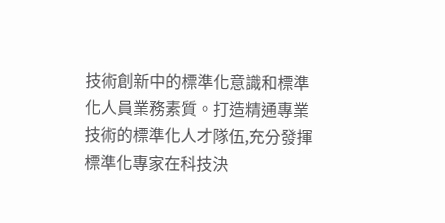技術創新中的標準化意識和標準化人員業務素質。打造精通專業技術的標準化人才隊伍,充分發揮標準化專家在科技決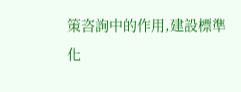策咨詢中的作用,建設標準化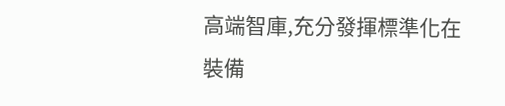高端智庫,充分發揮標準化在裝備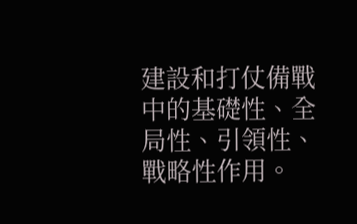建設和打仗備戰中的基礎性、全局性、引領性、戰略性作用。